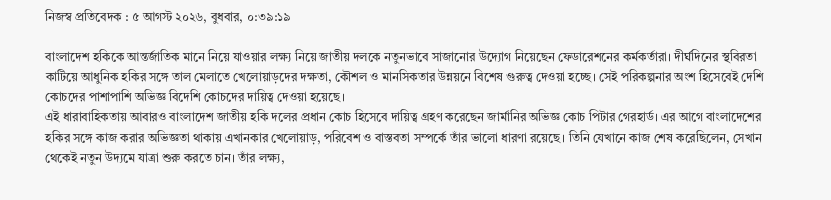নিজস্ব প্রতিবেদক : ৫ আগস্ট ২০২৬, বুধবার, ০:৩৯:১৯

বাংলাদেশ হকিকে আন্তর্জাতিক মানে নিয়ে যাওয়ার লক্ষ্য নিয়ে জাতীয় দলকে নতুনভাবে সাজানোর উদ্যোগ নিয়েছেন ফেডারেশনের কর্মকর্তারা। দীর্ঘদিনের স্থবিরতা কাটিয়ে আধুনিক হকির সঙ্গে তাল মেলাতে খেলোয়াড়দের দক্ষতা, কৌশল ও মানসিকতার উন্নয়নে বিশেষ গুরুত্ব দেওয়া হচ্ছে। সেই পরিকল্পনার অংশ হিসেবেই দেশি কোচদের পাশাপাশি অভিজ্ঞ বিদেশি কোচদের দায়িত্ব দেওয়া হয়েছে।
এই ধারাবাহিকতায় আবারও বাংলাদেশ জাতীয় হকি দলের প্রধান কোচ হিসেবে দায়িত্ব গ্রহণ করেছেন জার্মানির অভিজ্ঞ কোচ পিটার গেরহার্ড। এর আগে বাংলাদেশের হকির সঙ্গে কাজ করার অভিজ্ঞতা থাকায় এখানকার খেলোয়াড়, পরিবেশ ও বাস্তবতা সম্পর্কে তাঁর ভালো ধারণা রয়েছে। তিনি যেখানে কাজ শেষ করেছিলেন, সেখান থেকেই নতুন উদ্যমে যাত্রা শুরু করতে চান। তাঁর লক্ষ্য,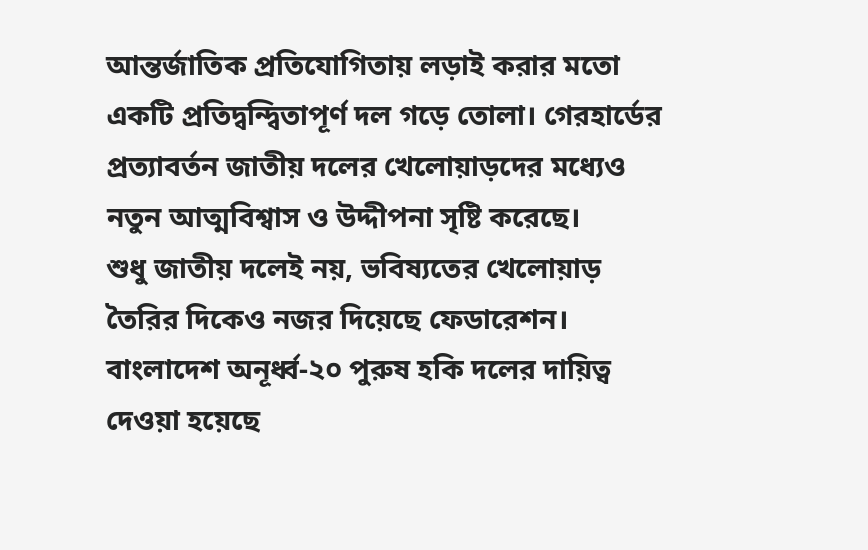আন্তর্জাতিক প্রতিযোগিতায় লড়াই করার মতো একটি প্রতিদ্বন্দ্বিতাপূর্ণ দল গড়ে তোলা। গেরহার্ডের প্রত্যাবর্তন জাতীয় দলের খেলোয়াড়দের মধ্যেও নতুন আত্মবিশ্বাস ও উদ্দীপনা সৃষ্টি করেছে।
শুধু জাতীয় দলেই নয়, ভবিষ্যতের খেলোয়াড় তৈরির দিকেও নজর দিয়েছে ফেডারেশন। বাংলাদেশ অনূর্ধ্ব-২০ পুরুষ হকি দলের দায়িত্ব দেওয়া হয়েছে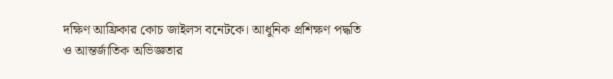দক্ষিণ আফ্রিকার কোচ জাইলস বনেটকে। আধুনিক প্রশিক্ষণ পদ্ধতি ও আন্তর্জাতিক অভিজ্ঞতার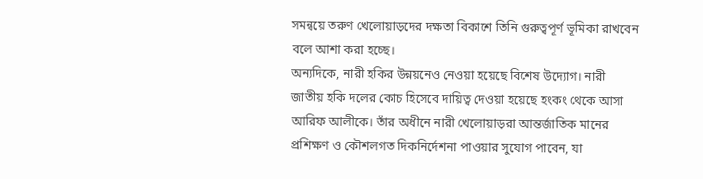সমন্বয়ে তরুণ খেলোয়াড়দের দক্ষতা বিকাশে তিনি গুরুত্বপূর্ণ ভূমিকা রাখবেন বলে আশা করা হচ্ছে।
অন্যদিকে, নারী হকির উন্নয়নেও নেওয়া হয়েছে বিশেষ উদ্যোগ। নারী জাতীয় হকি দলের কোচ হিসেবে দায়িত্ব দেওয়া হয়েছে হংকং থেকে আসা আরিফ আলীকে। তাঁর অধীনে নারী খেলোয়াড়রা আন্তর্জাতিক মানের প্রশিক্ষণ ও কৌশলগত দিকনির্দেশনা পাওয়ার সুযোগ পাবেন, যা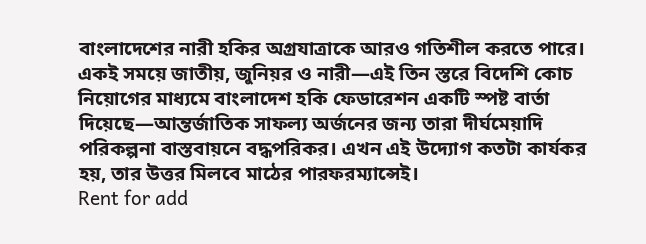বাংলাদেশের নারী হকির অগ্রযাত্রাকে আরও গতিশীল করতে পারে।
একই সময়ে জাতীয়, জুনিয়র ও নারী—এই তিন স্তরে বিদেশি কোচ নিয়োগের মাধ্যমে বাংলাদেশ হকি ফেডারেশন একটি স্পষ্ট বার্তা দিয়েছে—আন্তর্জাতিক সাফল্য অর্জনের জন্য তারা দীর্ঘমেয়াদি পরিকল্পনা বাস্তবায়নে বদ্ধপরিকর। এখন এই উদ্যোগ কতটা কার্যকর হয়, তার উত্তর মিলবে মাঠের পারফরম্যান্সেই।
Rent for add